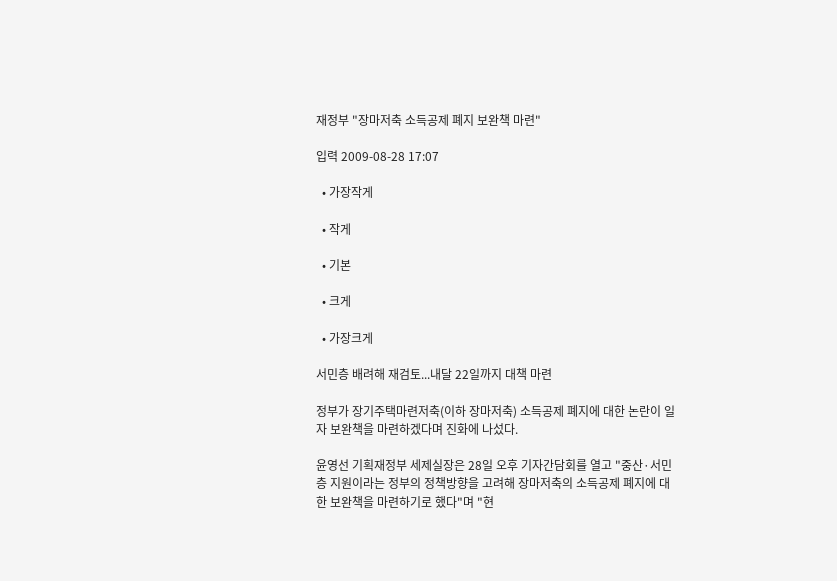재정부 "장마저축 소득공제 폐지 보완책 마련"

입력 2009-08-28 17:07

  • 가장작게

  • 작게

  • 기본

  • 크게

  • 가장크게

서민층 배려해 재검토...내달 22일까지 대책 마련

정부가 장기주택마련저축(이하 장마저축) 소득공제 폐지에 대한 논란이 일자 보완책을 마련하겠다며 진화에 나섰다.

윤영선 기획재정부 세제실장은 28일 오후 기자간담회를 열고 "중산·서민층 지원이라는 정부의 정책방향을 고려해 장마저축의 소득공제 폐지에 대한 보완책을 마련하기로 했다"며 "현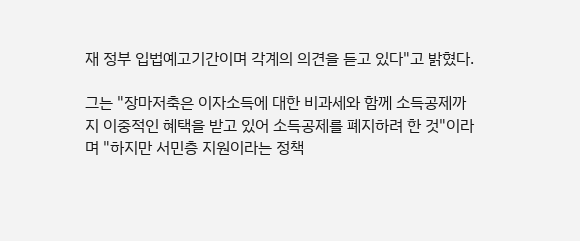재 정부 입법예고기간이며 각계의 의견을 듣고 있다"고 밝혔다.

그는 "장마저축은 이자소득에 대한 비과세와 함께 소득공제까지 이중적인 혜택을 받고 있어 소득공제를 폐지하려 한 것"이라며 "하지만 서민층 지원이라는 정책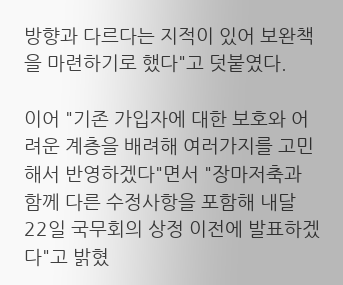방향과 다르다는 지적이 있어 보완책을 마련하기로 했다"고 덧붙였다.

이어 "기존 가입자에 대한 보호와 어려운 계층을 배려해 여러가지를 고민해서 반영하겠다"면서 "장마저축과 함께 다른 수정사항을 포함해 내달 22일 국무회의 상정 이전에 발표하겠다"고 밝혔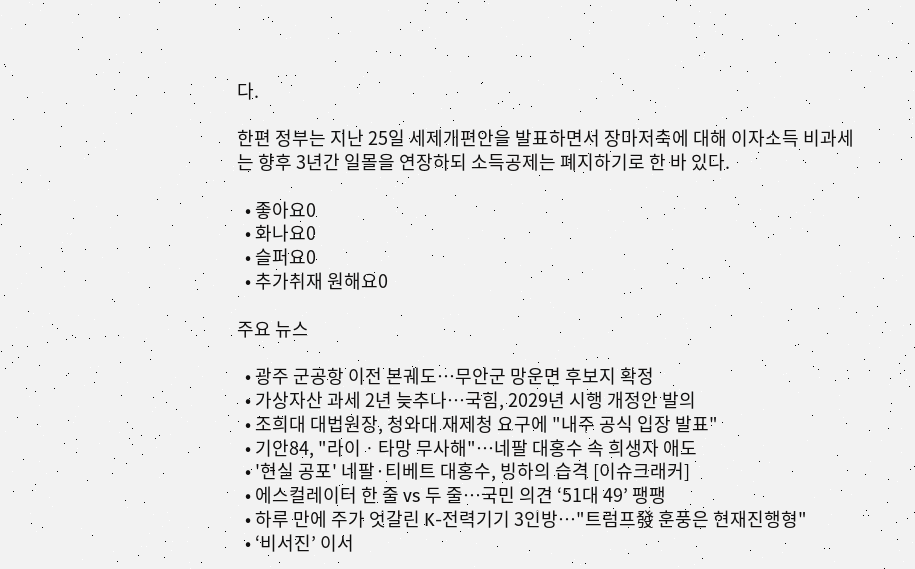다.

한편 정부는 지난 25일 세제개편안을 발표하면서 장마저축에 대해 이자소득 비과세는 향후 3년간 일몰을 연장하되 소득공제는 폐지하기로 한 바 있다.

  • 좋아요0
  • 화나요0
  • 슬퍼요0
  • 추가취재 원해요0

주요 뉴스

  • 광주 군공항 이전 본궤도…무안군 망운면 후보지 확정
  • 가상자산 과세 2년 늦추나⋯국힘, 2029년 시행 개정안 발의
  • 조희대 대법원장, 청와대 재제청 요구에 "내주 공식 입장 발표"
  • 기안84, "라이ㆍ타망 무사해"⋯네팔 대홍수 속 희생자 애도
  • '현실 공포' 네팔·티베트 대홍수, 빙하의 습격 [이슈크래커]
  • 에스컬레이터 한 줄 vs 두 줄⋯국민 의견 ‘51대 49’ 팽팽
  • 하루 만에 주가 엇갈린 K-전력기기 3인방…"트럼프發 훈풍은 현재진행형"
  • ‘비서진’ 이서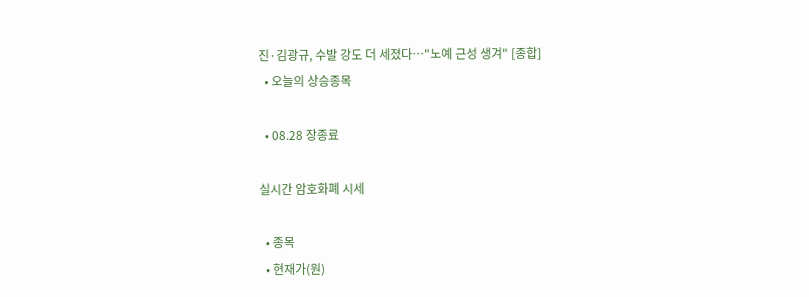진·김광규, 수발 강도 더 세졌다⋯"노예 근성 생겨" [종합]
  • 오늘의 상승종목

  • 08.28 장종료

실시간 암호화폐 시세

  • 종목
  • 현재가(원)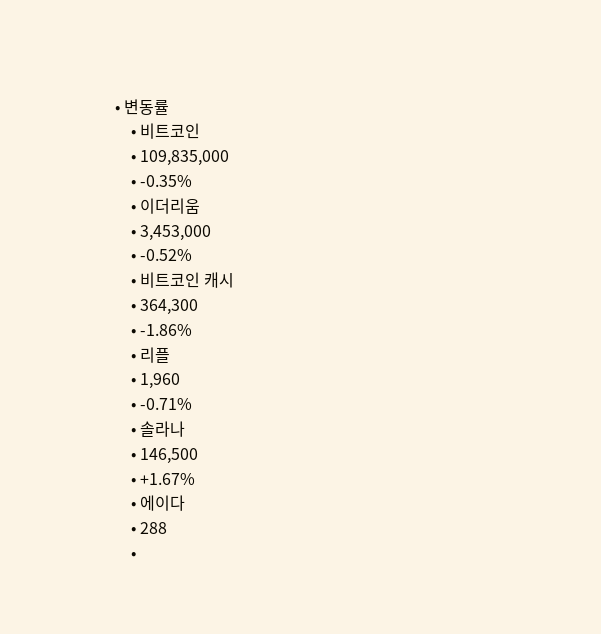• 변동률
    • 비트코인
    • 109,835,000
    • -0.35%
    • 이더리움
    • 3,453,000
    • -0.52%
    • 비트코인 캐시
    • 364,300
    • -1.86%
    • 리플
    • 1,960
    • -0.71%
    • 솔라나
    • 146,500
    • +1.67%
    • 에이다
    • 288
    •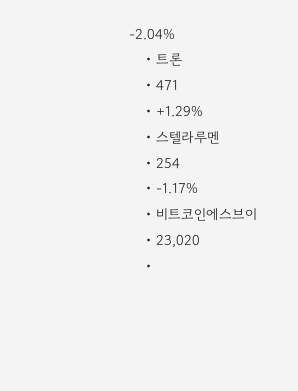-2.04%
    • 트론
    • 471
    • +1.29%
    • 스텔라루멘
    • 254
    • -1.17%
    • 비트코인에스브이
    • 23,020
    •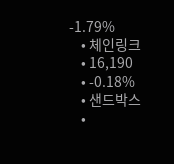-1.79%
    • 체인링크
    • 16,190
    • -0.18%
    • 샌드박스
    •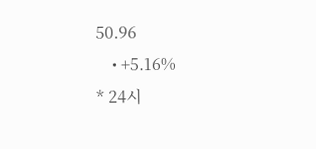50.96
    • +5.16%
* 24시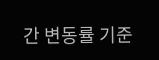간 변동률 기준